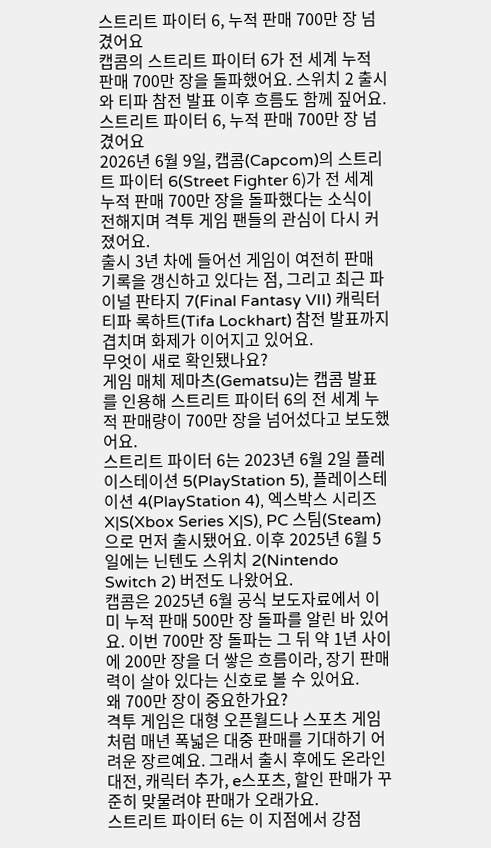스트리트 파이터 6, 누적 판매 700만 장 넘겼어요
캡콤의 스트리트 파이터 6가 전 세계 누적 판매 700만 장을 돌파했어요. 스위치 2 출시와 티파 참전 발표 이후 흐름도 함께 짚어요.
스트리트 파이터 6, 누적 판매 700만 장 넘겼어요
2026년 6월 9일, 캡콤(Capcom)의 스트리트 파이터 6(Street Fighter 6)가 전 세계 누적 판매 700만 장을 돌파했다는 소식이 전해지며 격투 게임 팬들의 관심이 다시 커졌어요.
출시 3년 차에 들어선 게임이 여전히 판매 기록을 갱신하고 있다는 점, 그리고 최근 파이널 판타지 7(Final Fantasy VII) 캐릭터 티파 록하트(Tifa Lockhart) 참전 발표까지 겹치며 화제가 이어지고 있어요.
무엇이 새로 확인됐나요?
게임 매체 제마츠(Gematsu)는 캡콤 발표를 인용해 스트리트 파이터 6의 전 세계 누적 판매량이 700만 장을 넘어섰다고 보도했어요.
스트리트 파이터 6는 2023년 6월 2일 플레이스테이션 5(PlayStation 5), 플레이스테이션 4(PlayStation 4), 엑스박스 시리즈 X|S(Xbox Series X|S), PC 스팀(Steam)으로 먼저 출시됐어요. 이후 2025년 6월 5일에는 닌텐도 스위치 2(Nintendo Switch 2) 버전도 나왔어요.
캡콤은 2025년 6월 공식 보도자료에서 이미 누적 판매 500만 장 돌파를 알린 바 있어요. 이번 700만 장 돌파는 그 뒤 약 1년 사이에 200만 장을 더 쌓은 흐름이라, 장기 판매력이 살아 있다는 신호로 볼 수 있어요.
왜 700만 장이 중요한가요?
격투 게임은 대형 오픈월드나 스포츠 게임처럼 매년 폭넓은 대중 판매를 기대하기 어려운 장르예요. 그래서 출시 후에도 온라인 대전, 캐릭터 추가, e스포츠, 할인 판매가 꾸준히 맞물려야 판매가 오래가요.
스트리트 파이터 6는 이 지점에서 강점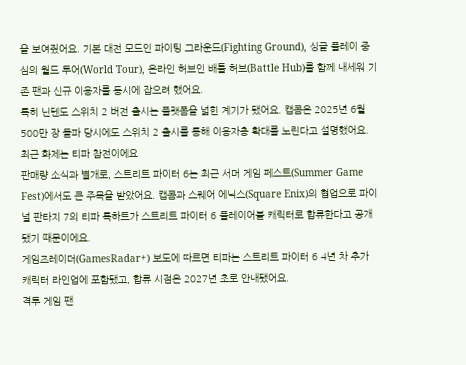을 보여줬어요. 기본 대전 모드인 파이팅 그라운드(Fighting Ground), 싱글 플레이 중심의 월드 투어(World Tour), 온라인 허브인 배틀 허브(Battle Hub)를 함께 내세워 기존 팬과 신규 이용자를 동시에 잡으려 했어요.
특히 닌텐도 스위치 2 버전 출시는 플랫폼을 넓힌 계기가 됐어요. 캡콤은 2025년 6월 500만 장 돌파 당시에도 스위치 2 출시를 통해 이용자층 확대를 노린다고 설명했어요.
최근 화제는 티파 참전이에요
판매량 소식과 별개로, 스트리트 파이터 6는 최근 서머 게임 페스트(Summer Game Fest)에서도 큰 주목을 받았어요. 캡콤과 스퀘어 에닉스(Square Enix)의 협업으로 파이널 판타지 7의 티파 록하트가 스트리트 파이터 6 플레이어블 캐릭터로 합류한다고 공개됐기 때문이에요.
게임즈레이더(GamesRadar+) 보도에 따르면 티파는 스트리트 파이터 6 4년 차 추가 캐릭터 라인업에 포함됐고, 합류 시점은 2027년 초로 안내됐어요.
격투 게임 팬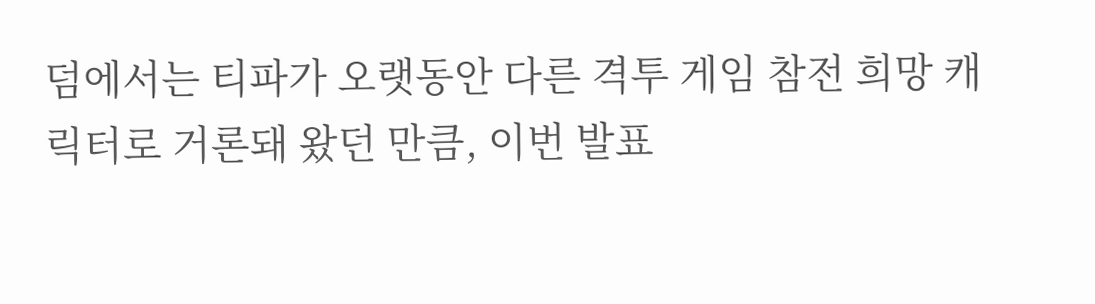덤에서는 티파가 오랫동안 다른 격투 게임 참전 희망 캐릭터로 거론돼 왔던 만큼, 이번 발표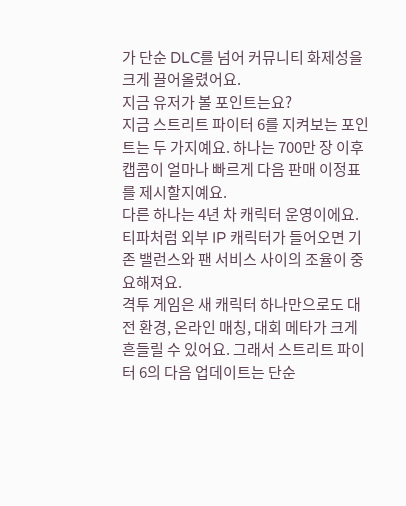가 단순 DLC를 넘어 커뮤니티 화제성을 크게 끌어올렸어요.
지금 유저가 볼 포인트는요?
지금 스트리트 파이터 6를 지켜보는 포인트는 두 가지예요. 하나는 700만 장 이후 캡콤이 얼마나 빠르게 다음 판매 이정표를 제시할지예요.
다른 하나는 4년 차 캐릭터 운영이에요. 티파처럼 외부 IP 캐릭터가 들어오면 기존 밸런스와 팬 서비스 사이의 조율이 중요해져요.
격투 게임은 새 캐릭터 하나만으로도 대전 환경, 온라인 매칭, 대회 메타가 크게 흔들릴 수 있어요. 그래서 스트리트 파이터 6의 다음 업데이트는 단순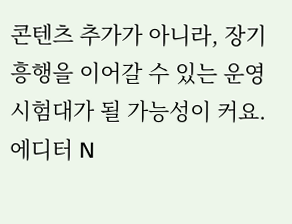콘텐츠 추가가 아니라, 장기 흥행을 이어갈 수 있는 운영 시험대가 될 가능성이 커요.
에디터 N